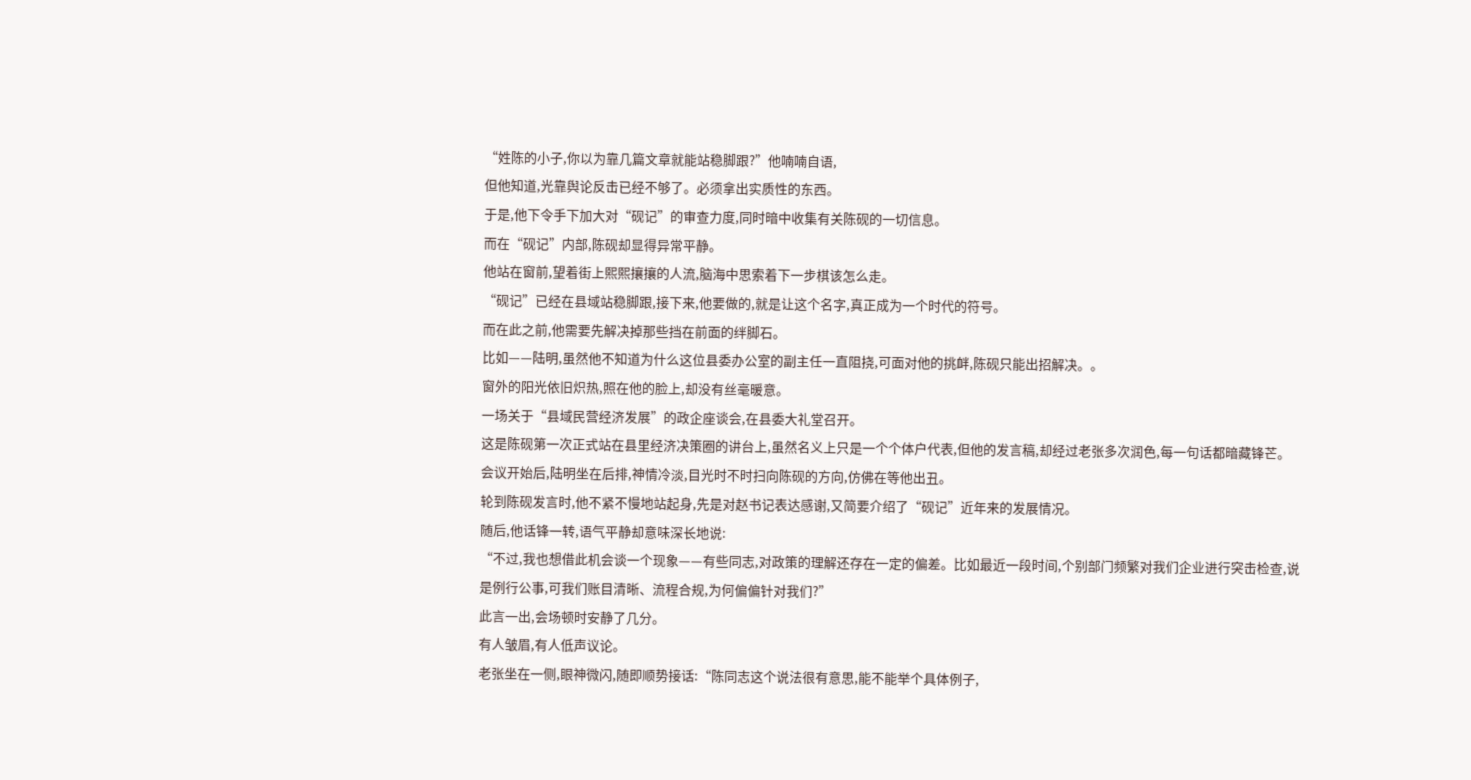“姓陈的小子,你以为靠几篇文章就能站稳脚跟?”他喃喃自语,
但他知道,光靠舆论反击已经不够了。必须拿出实质性的东西。
于是,他下令手下加大对“砚记”的审查力度,同时暗中收集有关陈砚的一切信息。
而在“砚记”内部,陈砚却显得异常平静。
他站在窗前,望着街上熙熙攘攘的人流,脑海中思索着下一步棋该怎么走。
“砚记”已经在县域站稳脚跟,接下来,他要做的,就是让这个名字,真正成为一个时代的符号。
而在此之前,他需要先解决掉那些挡在前面的绊脚石。
比如——陆明,虽然他不知道为什么这位县委办公室的副主任一直阻挠,可面对他的挑衅,陈砚只能出招解决。。
窗外的阳光依旧炽热,照在他的脸上,却没有丝毫暖意。
一场关于“县域民营经济发展”的政企座谈会,在县委大礼堂召开。
这是陈砚第一次正式站在县里经济决策圈的讲台上,虽然名义上只是一个个体户代表,但他的发言稿,却经过老张多次润色,每一句话都暗藏锋芒。
会议开始后,陆明坐在后排,神情冷淡,目光时不时扫向陈砚的方向,仿佛在等他出丑。
轮到陈砚发言时,他不紧不慢地站起身,先是对赵书记表达感谢,又简要介绍了“砚记”近年来的发展情况。
随后,他话锋一转,语气平静却意味深长地说:
“不过,我也想借此机会谈一个现象——有些同志,对政策的理解还存在一定的偏差。比如最近一段时间,个别部门频繁对我们企业进行突击检查,说是例行公事,可我们账目清晰、流程合规,为何偏偏针对我们?”
此言一出,会场顿时安静了几分。
有人皱眉,有人低声议论。
老张坐在一侧,眼神微闪,随即顺势接话:“陈同志这个说法很有意思,能不能举个具体例子,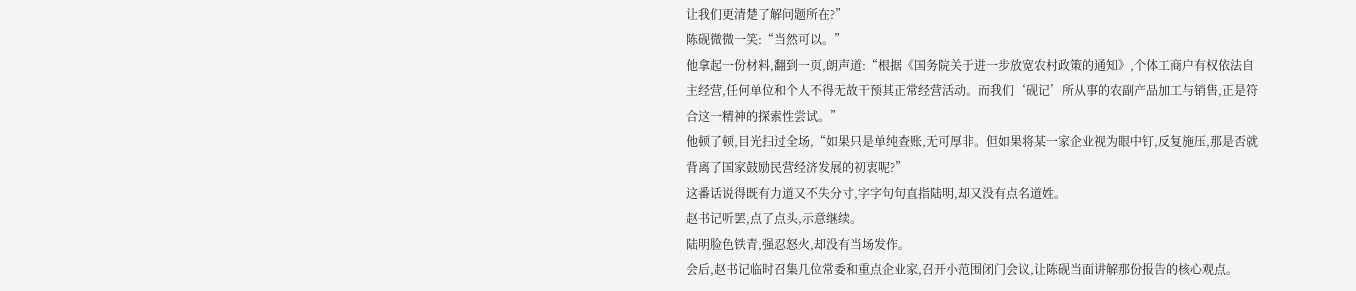让我们更清楚了解问题所在?”
陈砚微微一笑:“当然可以。”
他拿起一份材料,翻到一页,朗声道:“根据《国务院关于进一步放宽农村政策的通知》,个体工商户有权依法自主经营,任何单位和个人不得无故干预其正常经营活动。而我们‘砚记’所从事的农副产品加工与销售,正是符合这一精神的探索性尝试。”
他顿了顿,目光扫过全场,“如果只是单纯查账,无可厚非。但如果将某一家企业视为眼中钉,反复施压,那是否就背离了国家鼓励民营经济发展的初衷呢?”
这番话说得既有力道又不失分寸,字字句句直指陆明,却又没有点名道姓。
赵书记听罢,点了点头,示意继续。
陆明脸色铁青,强忍怒火,却没有当场发作。
会后,赵书记临时召集几位常委和重点企业家,召开小范围闭门会议,让陈砚当面讲解那份报告的核心观点。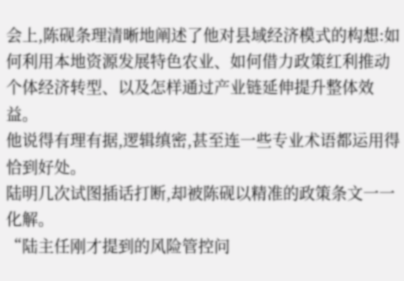会上,陈砚条理清晰地阐述了他对县域经济模式的构想:如何利用本地资源发展特色农业、如何借力政策红利推动个体经济转型、以及怎样通过产业链延伸提升整体效益。
他说得有理有据,逻辑缜密,甚至连一些专业术语都运用得恰到好处。
陆明几次试图插话打断,却被陈砚以精准的政策条文一一化解。
“陆主任刚才提到的风险管控问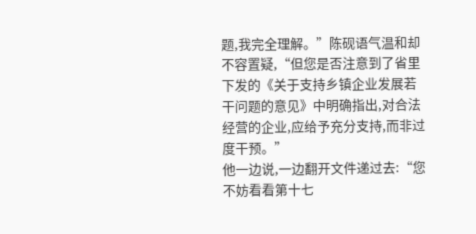题,我完全理解。”陈砚语气温和却不容置疑,“但您是否注意到了省里下发的《关于支持乡镇企业发展若干问题的意见》中明确指出,对合法经营的企业,应给予充分支持,而非过度干预。”
他一边说,一边翻开文件递过去:“您不妨看看第十七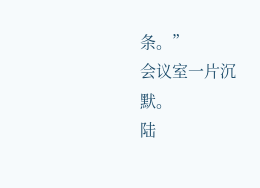条。”
会议室一片沉默。
陆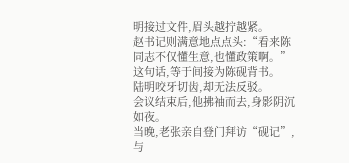明接过文件,眉头越拧越紧。
赵书记则满意地点点头:“看来陈同志不仅懂生意,也懂政策啊。”
这句话,等于间接为陈砚背书。
陆明咬牙切齿,却无法反驳。
会议结束后,他拂袖而去,身影阴沉如夜。
当晚,老张亲自登门拜访“砚记”,与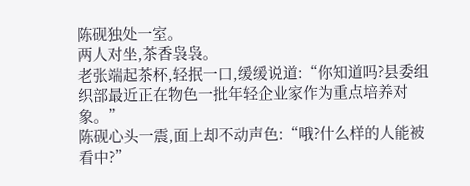陈砚独处一室。
两人对坐,茶香袅袅。
老张端起茶杯,轻抿一口,缓缓说道:“你知道吗?县委组织部最近正在物色一批年轻企业家作为重点培养对象。”
陈砚心头一震,面上却不动声色:“哦?什么样的人能被看中?”